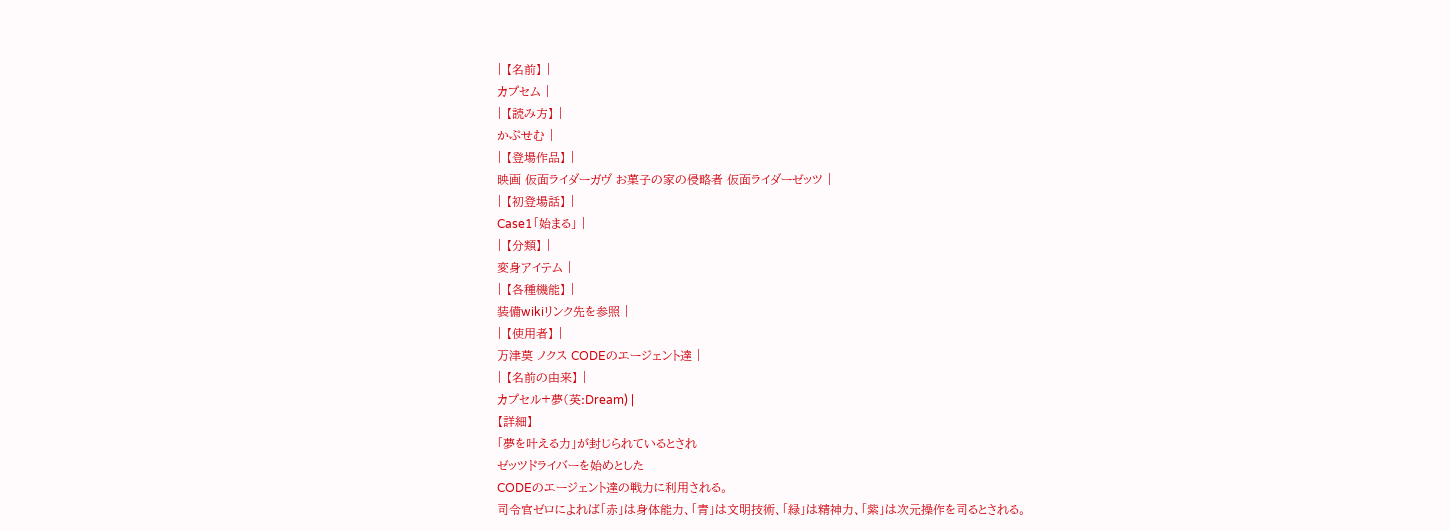| 【名前】 |
カプセム |
| 【読み方】 |
かぷせむ |
| 【登場作品】 |
映画 仮面ライダーガヴ お菓子の家の侵略者 仮面ライダーゼッツ |
| 【初登場話】 |
Case1「始まる」 |
| 【分類】 |
変身アイテム |
| 【各種機能】 |
装備wikiリンク先を参照 |
| 【使用者】 |
万津莫 ノクス CODEのエージェント達 |
| 【名前の由来】 |
カプセル+夢(英:Dream) |
【詳細】
「夢を叶える力」が封じられているとされ
ゼッツドライバーを始めとした
CODEのエージェント達の戦力に利用される。
司令官ゼロによれば「赤」は身体能力、「青」は文明技術、「緑」は精神力、「紫」は次元操作を司るとされる。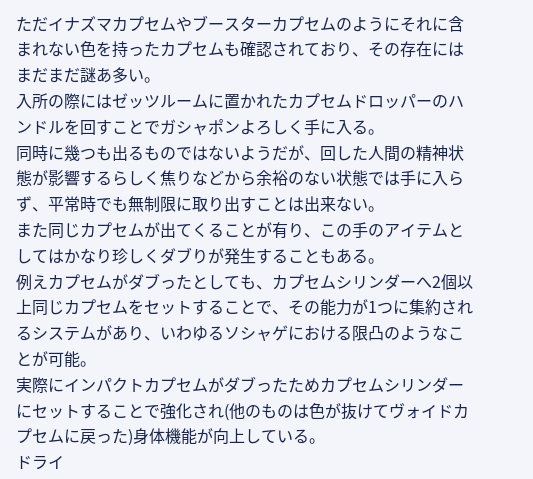ただイナズマカプセムやブースターカプセムのようにそれに含まれない色を持ったカプセムも確認されており、その存在にはまだまだ謎あ多い。
入所の際にはゼッツルームに置かれたカプセムドロッパーのハンドルを回すことでガシャポンよろしく手に入る。
同時に幾つも出るものではないようだが、回した人間の精神状態が影響するらしく焦りなどから余裕のない状態では手に入らず、平常時でも無制限に取り出すことは出来ない。
また同じカプセムが出てくることが有り、この手のアイテムとしてはかなり珍しくダブりが発生することもある。
例えカプセムがダブったとしても、カプセムシリンダーへ2個以上同じカプセムをセットすることで、その能力が1つに集約されるシステムがあり、いわゆるソシャゲにおける限凸のようなことが可能。
実際にインパクトカプセムがダブったためカプセムシリンダーにセットすることで強化され(他のものは色が抜けてヴォイドカプセムに戻った)身体機能が向上している。
ドライ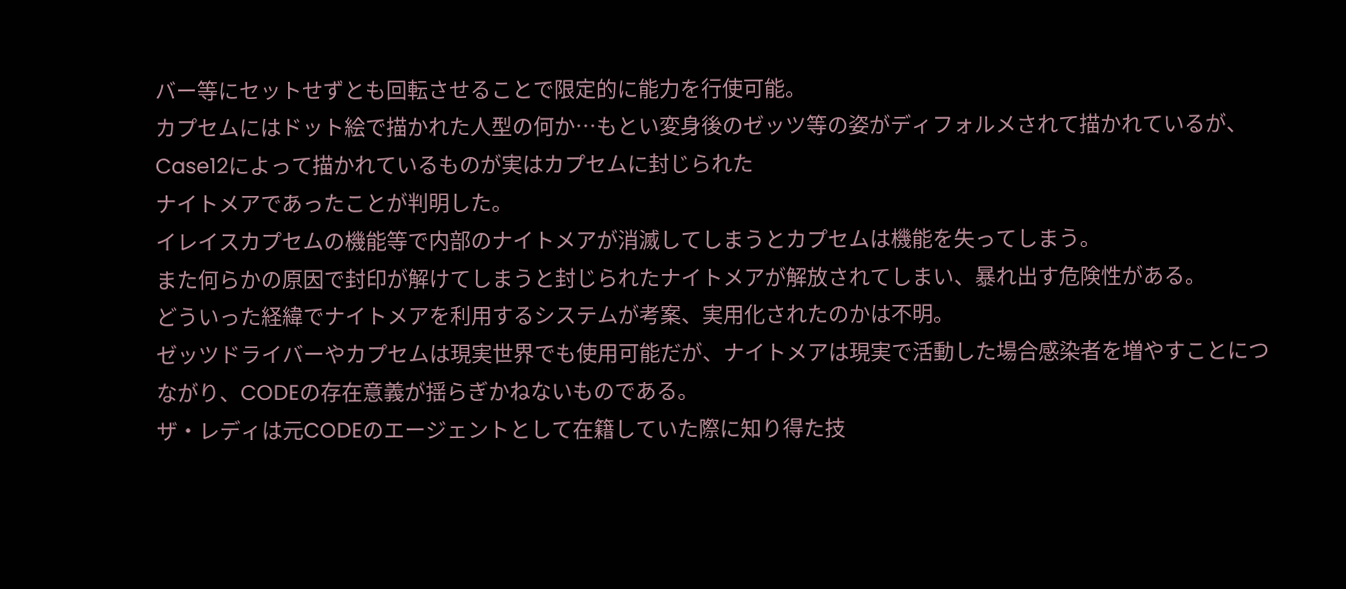バー等にセットせずとも回転させることで限定的に能力を行使可能。
カプセムにはドット絵で描かれた人型の何か…もとい変身後のゼッツ等の姿がディフォルメされて描かれているが、Case12によって描かれているものが実はカプセムに封じられた
ナイトメアであったことが判明した。
イレイスカプセムの機能等で内部のナイトメアが消滅してしまうとカプセムは機能を失ってしまう。
また何らかの原因で封印が解けてしまうと封じられたナイトメアが解放されてしまい、暴れ出す危険性がある。
どういった経緯でナイトメアを利用するシステムが考案、実用化されたのかは不明。
ゼッツドライバーやカプセムは現実世界でも使用可能だが、ナイトメアは現実で活動した場合感染者を増やすことにつながり、CODEの存在意義が揺らぎかねないものである。
ザ・レディは元CODEのエージェントとして在籍していた際に知り得た技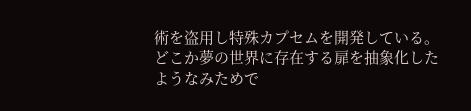術を盗用し特殊カプセムを開発している。
どこか夢の世界に存在する扉を抽象化したようなみためで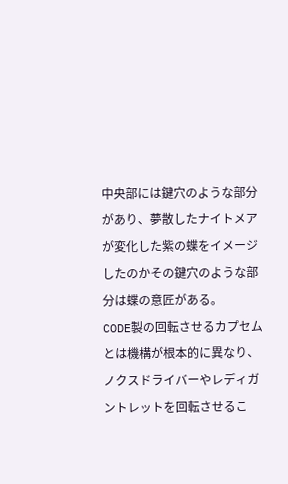中央部には鍵穴のような部分があり、夢散したナイトメアが変化した紫の蝶をイメージしたのかその鍵穴のような部分は蝶の意匠がある。
CODE製の回転させるカプセムとは機構が根本的に異なり、
ノクスドライバーやレディガントレットを回転させるこ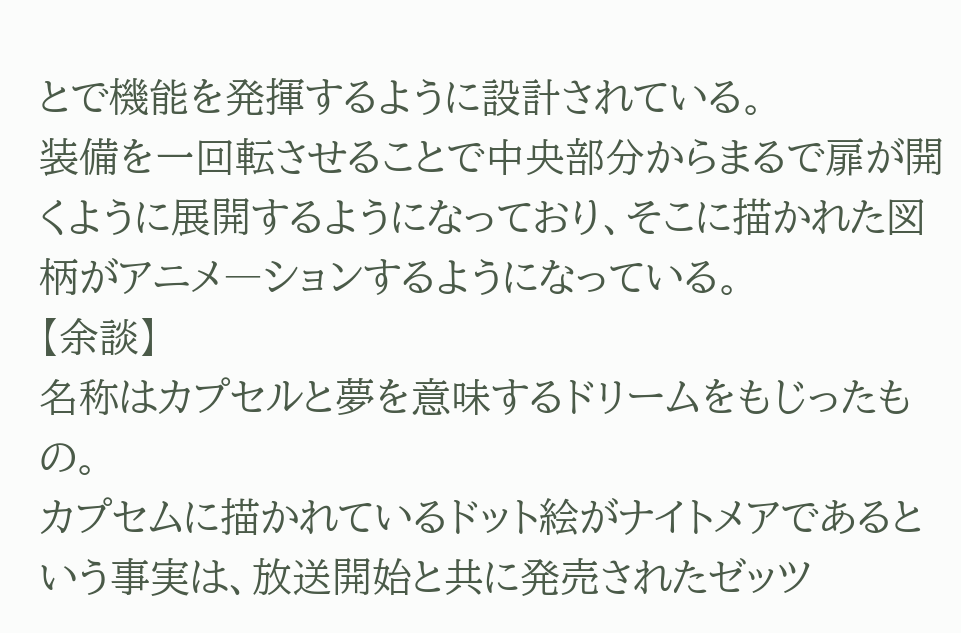とで機能を発揮するように設計されている。
装備を一回転させることで中央部分からまるで扉が開くように展開するようになっており、そこに描かれた図柄がアニメ―ションするようになっている。
【余談】
名称はカプセルと夢を意味するドリームをもじったもの。
カプセムに描かれているドット絵がナイトメアであるという事実は、放送開始と共に発売されたゼッツ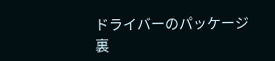ドライバーのパッケージ裏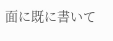面に既に書いて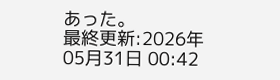あった。
最終更新:2026年05月31日 00:42